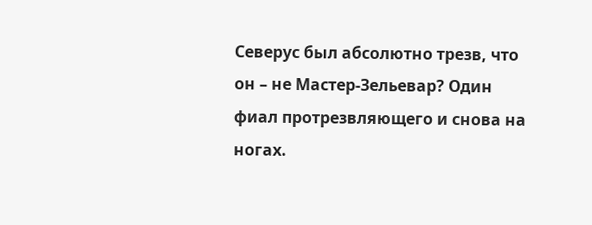Северус был абсолютно трезв, что он – не Мастер-Зельевар? Один фиал протрезвляющего и снова на ногах.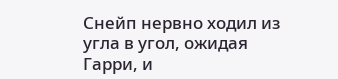Снейп нервно ходил из угла в угол, ожидая Гарри, и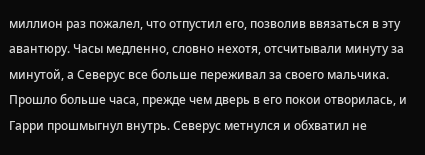миллион раз пожалел, что отпустил его, позволив ввязаться в эту авантюру. Часы медленно, словно нехотя, отсчитывали минуту за минутой, а Северус все больше переживал за своего мальчика. Прошло больше часа, прежде чем дверь в его покои отворилась, и Гарри прошмыгнул внутрь. Северус метнулся и обхватил не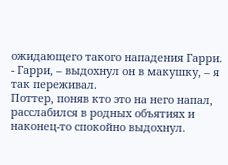ожидающего такого нападения Гарри.
- Гарри, – выдохнул он в макушку, – я так переживал.
Поттер, поняв кто это на него напал, расслабился в родных объятиях и наконец-то спокойно выдохнул.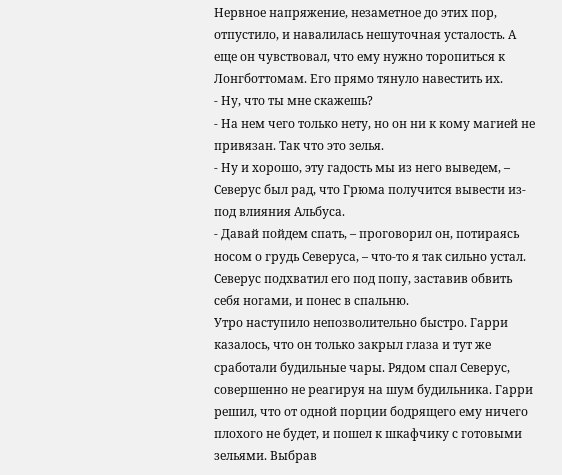Нервное напряжение, незаметное до этих пор, отпустило, и навалилась нешуточная усталость. А еще он чувствовал, что ему нужно торопиться к Лонгботтомам. Его прямо тянуло навестить их.
- Ну, что ты мне скажешь?
- На нем чего только нету, но он ни к кому магией не привязан. Так что это зелья.
- Ну и хорошо, эту гадость мы из него выведем, – Северус был рад, что Грюма получится вывести из-под влияния Альбуса.
- Давай пойдем спать, – проговорил он, потираясь носом о грудь Северуса, – что-то я так сильно устал.
Северус подхватил его под попу, заставив обвить себя ногами, и понес в спальню.
Утро наступило непозволительно быстро. Гарри казалось, что он только закрыл глаза и тут же сработали будильные чары. Рядом спал Северус, совершенно не реагируя на шум будильника. Гарри решил, что от одной порции бодрящего ему ничего плохого не будет, и пошел к шкафчику с готовыми зельями. Выбрав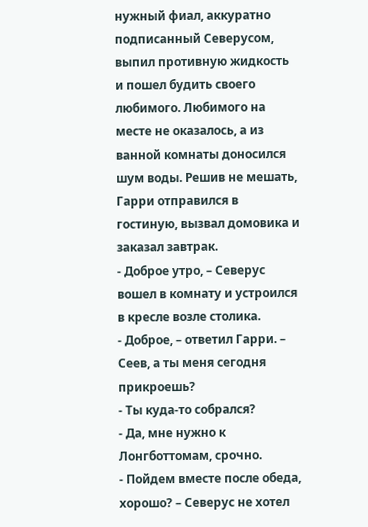нужный фиал, аккуратно подписанный Северусом, выпил противную жидкость и пошел будить своего любимого. Любимого на месте не оказалось, а из ванной комнаты доносился шум воды. Решив не мешать, Гарри отправился в гостиную, вызвал домовика и заказал завтрак.
- Доброе утро, – Северус вошел в комнату и устроился в кресле возле столика.
- Доброе, – ответил Гарри. – Сеев, а ты меня сегодня прикроешь?
- Ты куда-то собрался?
- Да, мне нужно к Лонгботтомам, срочно.
- Пойдем вместе после обеда, хорошо? – Северус не хотел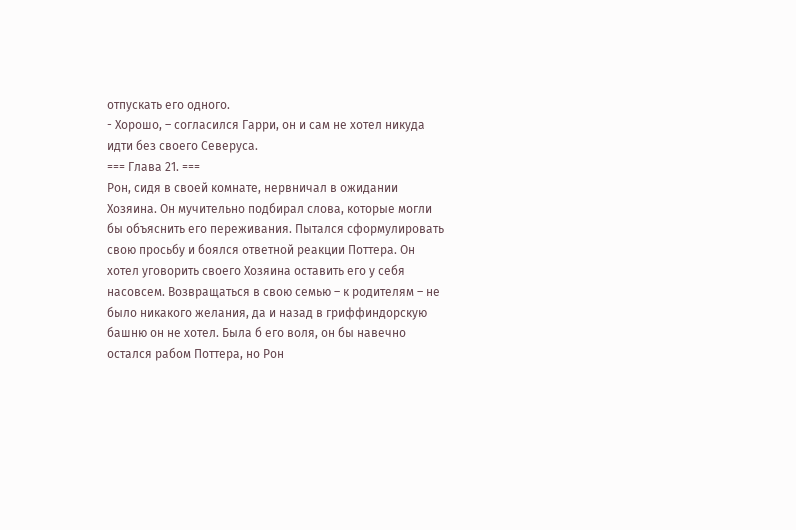отпускать его одного.
- Хорошо, – согласился Гарри, он и сам не хотел никуда идти без своего Северуса.
=== Глава 21. ===
Рон, сидя в своей комнате, нервничал в ожидании Хозяина. Он мучительно подбирал слова, которые могли бы объяснить его переживания. Пытался сформулировать свою просьбу и боялся ответной реакции Поттера. Он хотел уговорить своего Хозяина оставить его у себя насовсем. Возвращаться в свою семью – к родителям – не было никакого желания, да и назад в гриффиндорскую башню он не хотел. Была б его воля, он бы навечно остался рабом Поттера, но Рон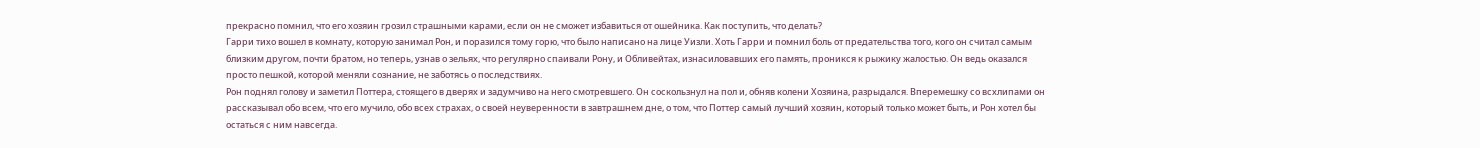прекрасно помнил, что его хозяин грозил страшными карами, если он не сможет избавиться от ошейника. Как поступить, что делать?
Гарри тихо вошел в комнату, которую занимал Рон, и поразился тому горю, что было написано на лице Уизли. Хоть Гарри и помнил боль от предательства того, кого он считал самым близким другом, почти братом, но теперь, узнав о зельях, что регулярно спаивали Рону, и Обливейтах, изнасиловавших его память, проникся к рыжику жалостью. Он ведь оказался просто пешкой, которой меняли сознание, не заботясь о последствиях.
Рон поднял голову и заметил Поттера, стоящего в дверях и задумчиво на него смотревшего. Он соскользнул на пол и, обняв колени Хозяина, разрыдался. Вперемешку со всхлипами он рассказывал обо всем, что его мучило, обо всех страхах, о своей неуверенности в завтрашнем дне, о том, что Поттер самый лучший хозяин, который только может быть, и Рон хотел бы остаться с ним навсегда.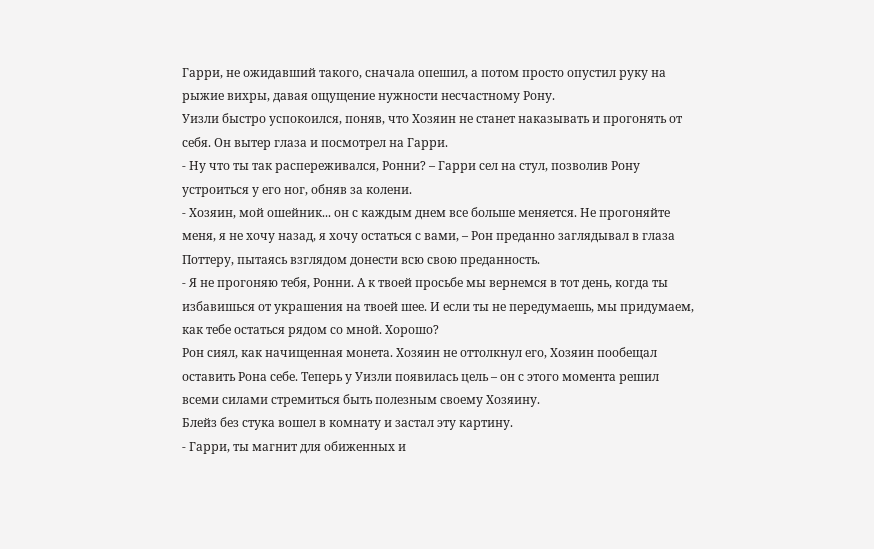Гарри, не ожидавший такого, сначала опешил, а потом просто опустил руку на рыжие вихры, давая ощущение нужности несчастному Рону.
Уизли быстро успокоился, поняв, что Хозяин не станет наказывать и прогонять от себя. Он вытер глаза и посмотрел на Гарри.
- Ну что ты так распереживался, Ронни? – Гарри сел на стул, позволив Рону устроиться у его ног, обняв за колени.
- Хозяин, мой ошейник... он с каждым днем все больше меняется. Не прогоняйте меня, я не хочу назад, я хочу остаться с вами, – Рон преданно заглядывал в глаза Поттеру, пытаясь взглядом донести всю свою преданность.
- Я не прогоняю тебя, Ронни. А к твоей просьбе мы вернемся в тот день, когда ты избавишься от украшения на твоей шее. И если ты не передумаешь, мы придумаем, как тебе остаться рядом со мной. Хорошо?
Рон сиял, как начищенная монета. Хозяин не оттолкнул его, Хозяин пообещал оставить Рона себе. Теперь у Уизли появилась цель – он с этого момента решил всеми силами стремиться быть полезным своему Хозяину.
Блейз без стука вошел в комнату и застал эту картину.
- Гарри, ты магнит для обиженных и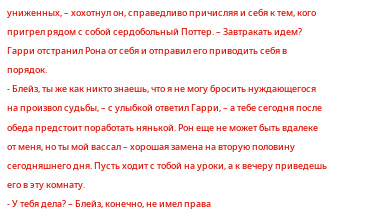униженных, – хохотнул он, справедливо причисляя и себя к тем, кого пригрел рядом с собой сердобольный Поттер. – Завтракать идем?
Гарри отстранил Рона от себя и отправил его приводить себя в порядок.
- Блейз, ты же как никто знаешь, что я не могу бросить нуждающегося на произвол судьбы, – с улыбкой ответил Гарри, – а тебе сегодня после обеда предстоит поработать нянькой. Рон еще не может быть вдалеке от меня, но ты мой вассал – хорошая замена на вторую половину сегодняшнего дня. Пусть ходит с тобой на уроки, а к вечеру приведешь его в эту комнату.
- У тебя дела? – Блейз, конечно, не имел права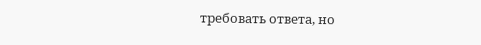требовать ответа, но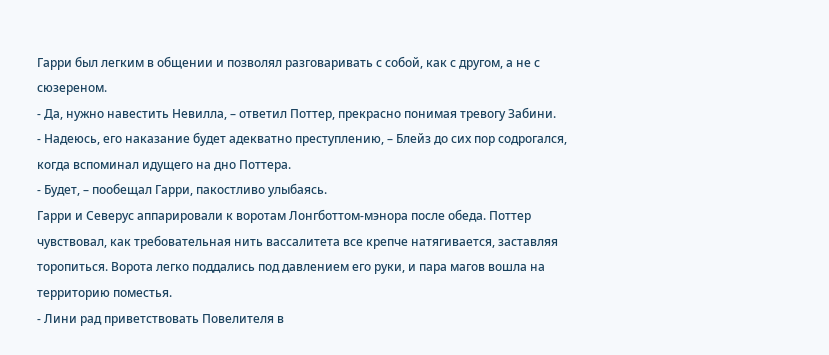Гарри был легким в общении и позволял разговаривать с собой, как с другом, а не с сюзереном.
- Да, нужно навестить Невилла, – ответил Поттер, прекрасно понимая тревогу Забини.
- Надеюсь, его наказание будет адекватно преступлению, – Блейз до сих пор содрогался, когда вспоминал идущего на дно Поттера.
- Будет, – пообещал Гарри, пакостливо улыбаясь.
Гарри и Северус аппарировали к воротам Лонгботтом-мэнора после обеда. Поттер чувствовал, как требовательная нить вассалитета все крепче натягивается, заставляя торопиться. Ворота легко поддались под давлением его руки, и пара магов вошла на территорию поместья.
- Лини рад приветствовать Повелителя в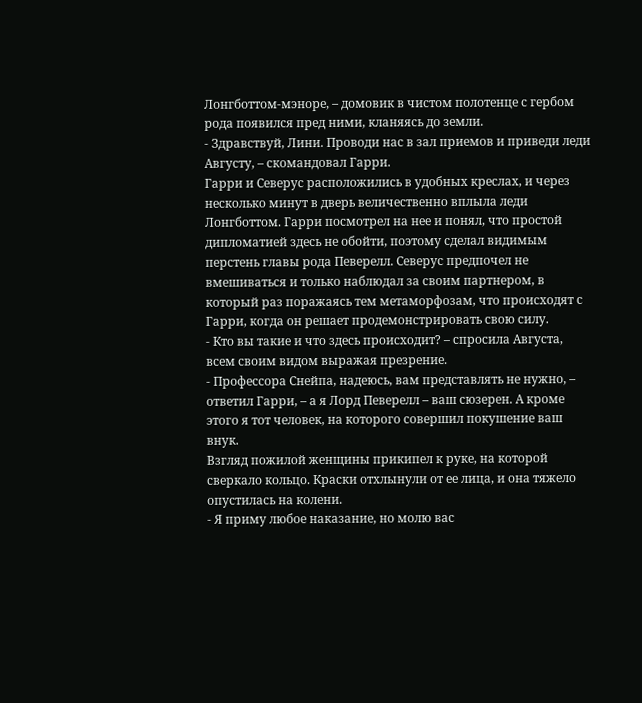Лонгботтом-мэноре, – домовик в чистом полотенце с гербом рода появился пред ними, кланяясь до земли.
- Здравствуй, Лини. Проводи нас в зал приемов и приведи леди Августу, – скомандовал Гарри.
Гарри и Северус расположились в удобных креслах, и через несколько минут в дверь величественно вплыла леди Лонгботтом. Гарри посмотрел на нее и понял, что простой дипломатией здесь не обойти, поэтому сделал видимым перстень главы рода Певерелл. Северус предпочел не вмешиваться и только наблюдал за своим партнером, в который раз поражаясь тем метаморфозам, что происходят с Гарри, когда он решает продемонстрировать свою силу.
- Кто вы такие и что здесь происходит? – спросила Августа, всем своим видом выражая презрение.
- Профессора Снейпа, надеюсь, вам представлять не нужно, – ответил Гарри, – а я Лорд Певерелл – ваш сюзерен. А кроме этого я тот человек, на которого совершил покушение ваш внук.
Взгляд пожилой женщины прикипел к руке, на которой сверкало кольцо. Краски отхлынули от ее лица, и она тяжело опустилась на колени.
- Я приму любое наказание, но молю вас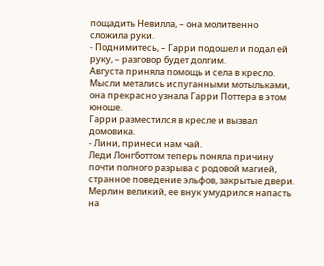пощадить Невилла, – она молитвенно сложила руки.
- Поднимитесь, – Гарри подошел и подал ей руку, – разговор будет долгим.
Августа приняла помощь и села в кресло. Мысли метались испуганными мотыльками, она прекрасно узнала Гарри Поттера в этом юноше.
Гарри разместился в кресле и вызвал домовика.
- Лини, принеси нам чай.
Леди Лонгботтом теперь поняла причину почти полного разрыва с родовой магией, странное поведение эльфов, закрытые двери. Мерлин великий, ее внук умудрился напасть на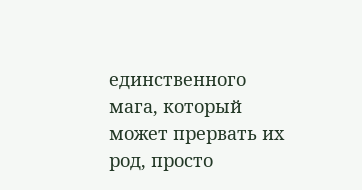единственного мага, который может прервать их род, просто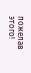пожелав этого!